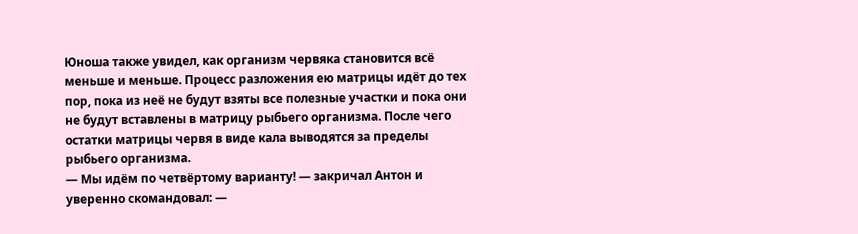Юноша также увидел, как организм червяка становится всё меньше и меньше. Процесс разложения ею матрицы идёт до тех пор, пока из неё не будут взяты все полезные участки и пока они не будут вставлены в матрицу рыбьего организма. После чего остатки матрицы червя в виде кала выводятся за пределы рыбьего организма.
— Мы идём по четвёртому варианту! — закричал Антон и уверенно скомандовал: —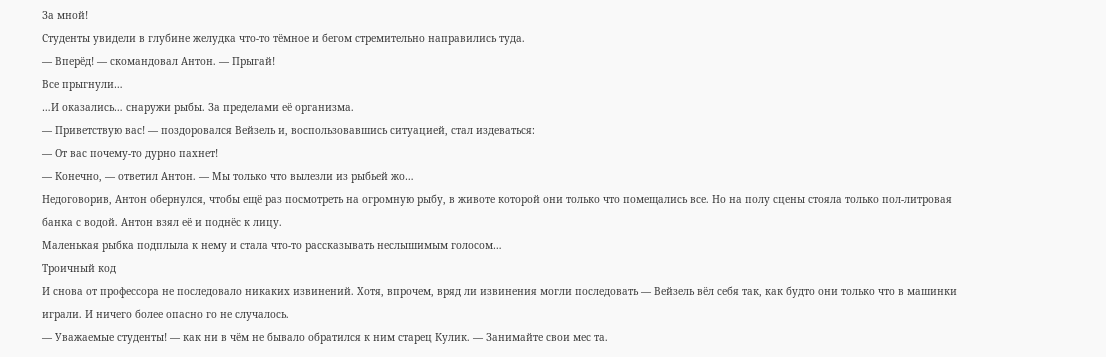За мной!
Студенты увидели в глубине желудка что-то тёмное и бегом стремительно направились туда.
— Вперёд! — скомандовал Антон. — Прыгай!
Все прыгнули…
…И оказались… снаружи рыбы. За пределами её организма.
— Приветствую вас! — поздоровался Вейзель и, воспользовавшись ситуацией, стал издеваться:
— От вас почему-то дурно пахнет!
— Конечно, — ответил Антон. — Мы только что вылезли из рыбьей жо…
Недоговорив, Антон обернулся, чтобы ещё раз посмотреть на огромную рыбу, в животе которой они только что помещались все. Но на полу сцены стояла только пол-литровая банка с водой. Антон взял её и поднёс к лицу.
Маленькая рыбка подплыла к нему и стала что-то рассказывать неслышимым голосом…
Троичный код
И снова от профессора не последовало никаких извинений. Хотя, впрочем, вряд ли извинения могли последовать — Вейзель вёл себя так, как будто они только что в машинки играли. И ничего более опасно го не случалось.
— Уважаемые студенты! — как ни в чём не бывало обратился к ним старец Кулик. — Занимайте свои мес та.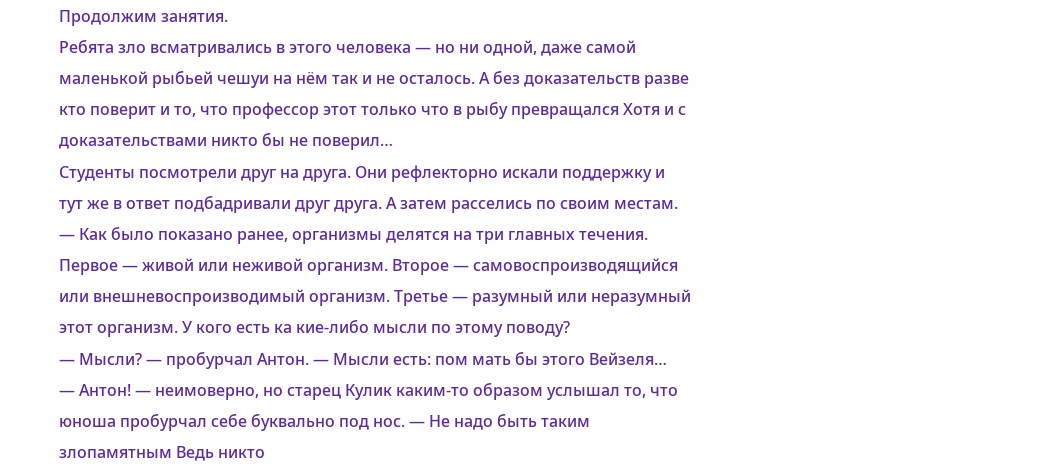Продолжим занятия.
Ребята зло всматривались в этого человека — но ни одной, даже самой маленькой рыбьей чешуи на нём так и не осталось. А без доказательств разве кто поверит и то, что профессор этот только что в рыбу превращался Хотя и с доказательствами никто бы не поверил…
Студенты посмотрели друг на друга. Они рефлекторно искали поддержку и тут же в ответ подбадривали друг друга. А затем расселись по своим местам.
— Как было показано ранее, организмы делятся на три главных течения. Первое — живой или неживой организм. Второе — самовоспроизводящийся или внешневоспроизводимый организм. Третье — разумный или неразумный этот организм. У кого есть ка кие-либо мысли по этому поводу?
— Мысли? — пробурчал Антон. — Мысли есть: пом мать бы этого Вейзеля…
— Антон! — неимоверно, но старец Кулик каким-то образом услышал то, что юноша пробурчал себе буквально под нос. — Не надо быть таким злопамятным Ведь никто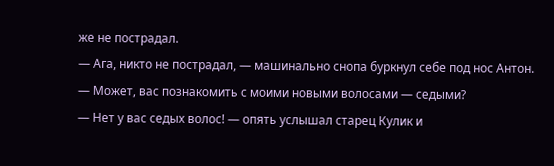же не пострадал.
— Ага, никто не пострадал, — машинально снопа буркнул себе под нос Антон. — Может, вас познакомить с моими новыми волосами — седыми?
— Нет у вас седых волос! — опять услышал старец Кулик и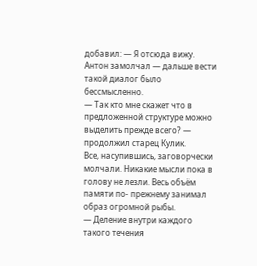добавил: — Я отсюда вижу.
Антон замолчал — дальше вести такой диалог было бессмысленно.
— Так кто мне скажет что в предложенной структуре можно выделить прежде всего? — продолжил старец Кулик.
Все, насупившись, заговорчески молчали. Никакие мысли пока в голову не лезли. Весь объём памяти по- прежнему занимал образ огромной рыбы.
— Деление внутри каждого такого течения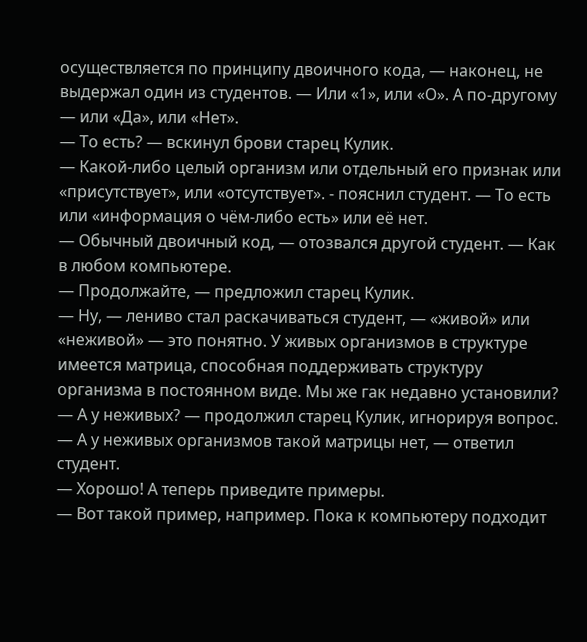осуществляется по принципу двоичного кода, — наконец, не выдержал один из студентов. — Или «1», или «О». А по-другому — или «Да», или «Нет».
— То есть? — вскинул брови старец Кулик.
— Какой-либо целый организм или отдельный его признак или «присутствует», или «отсутствует». - пояснил студент. — То есть или «информация о чём-либо есть» или её нет.
— Обычный двоичный код, — отозвался другой студент. — Как в любом компьютере.
— Продолжайте, — предложил старец Кулик.
— Ну, — лениво стал раскачиваться студент, — «живой» или «неживой» — это понятно. У живых организмов в структуре имеется матрица, способная поддерживать структуру организма в постоянном виде. Мы же гак недавно установили?
— А у неживых? — продолжил старец Кулик, игнорируя вопрос.
— А у неживых организмов такой матрицы нет, — ответил студент.
— Хорошо! А теперь приведите примеры.
— Вот такой пример, например. Пока к компьютеру подходит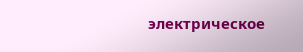электрическое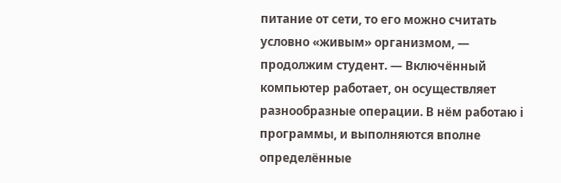питание от сети, то его можно считать условно «живым» организмом, — продолжим студент. — Включённый компьютер работает, он осуществляет разнообразные операции. В нём работаю i программы, и выполняются вполне определённые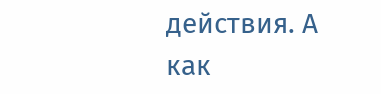действия. А как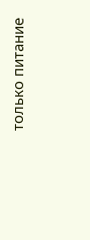только питание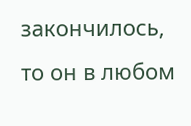закончилось, то он в любом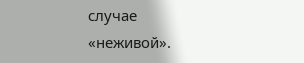случае «неживой».